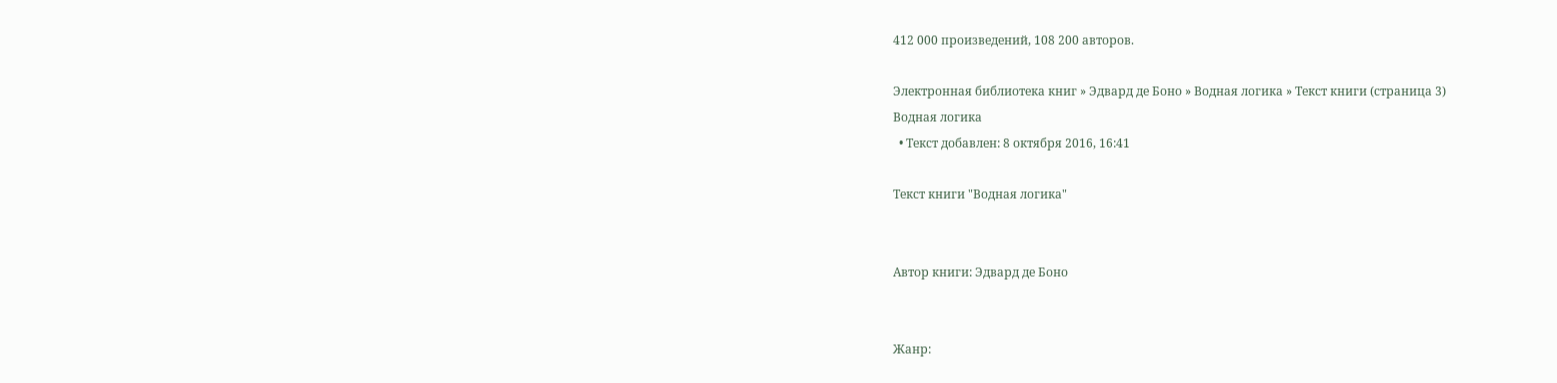412 000 произведений, 108 200 авторов.

Электронная библиотека книг » Эдвард де Боно » Водная логика » Текст книги (страница 3)
Водная логика
  • Текст добавлен: 8 октября 2016, 16:41

Текст книги "Водная логика"


Автор книги: Эдвард де Боно


Жанр: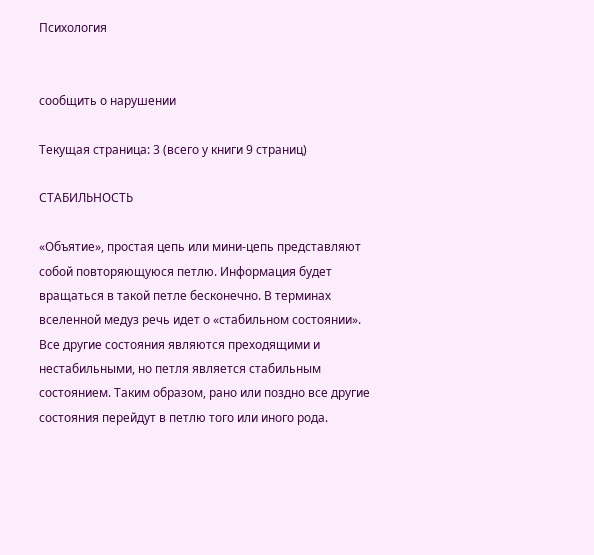Психология


сообщить о нарушении

Текущая страница: 3 (всего у книги 9 страниц)

СТАБИЛЬНОСТЬ

«Объятие», простая цепь или мини-цепь представляют собой повторяющуюся петлю. Информация будет вращаться в такой петле бесконечно. В терминах вселенной медуз речь идет о «стабильном состоянии». Все другие состояния являются преходящими и нестабильными, но петля является стабильным состоянием. Таким образом, рано или поздно все другие состояния перейдут в петлю того или иного рода.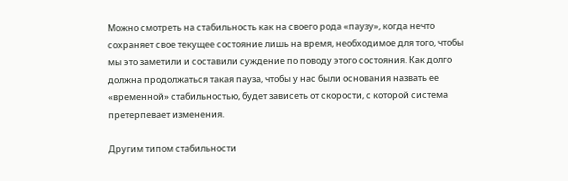Можно смотреть на стабильность как на своего рода «паузу», когда нечто сохраняет свое текущее состояние лишь на время, необходимое для того, чтобы мы это заметили и составили суждение по поводу этого состояния. Как долго должна продолжаться такая пауза, чтобы у нас были основания назвать ее «временной» стабильностью, будет зависеть от скорости, с которой система претерпевает изменения.

Другим типом стабильности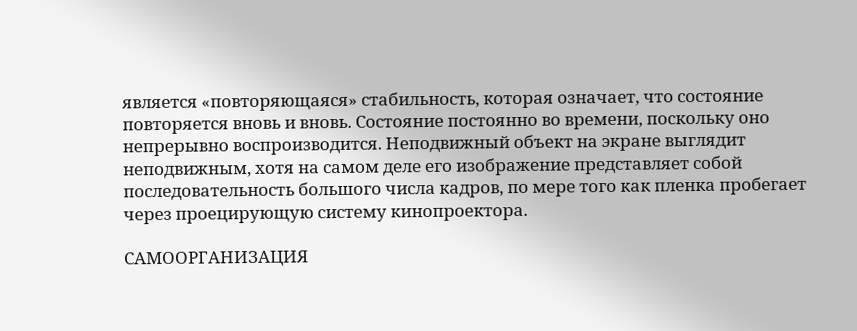является «повторяющаяся» стабильность, которая означает, что состояние повторяется вновь и вновь. Состояние постоянно во времени, поскольку оно непрерывно воспроизводится. Неподвижный объект на экране выглядит неподвижным, хотя на самом деле его изображение представляет собой последовательность большого числа кадров, по мере того как пленка пробегает через проецирующую систему кинопроектора.

САМООРГАНИЗАЦИЯ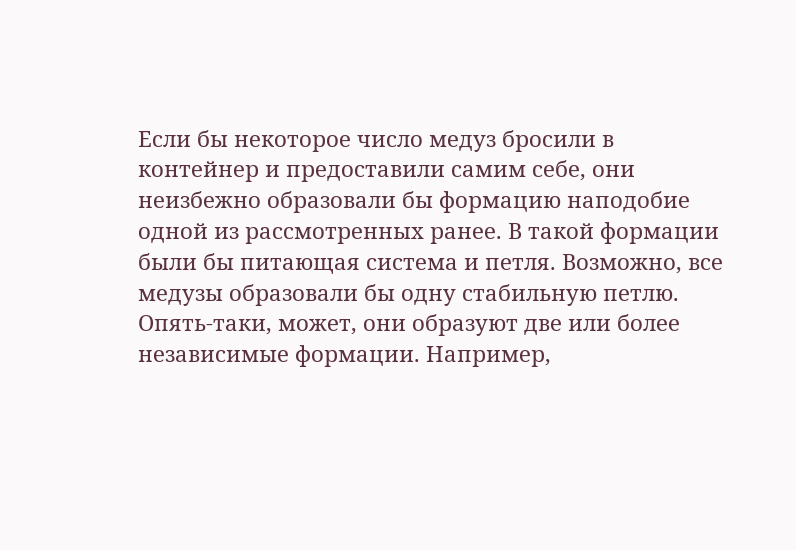Если бы некоторое число медуз бросили в контейнер и предоставили самим себе, они неизбежно образовали бы формацию наподобие одной из рассмотренных ранее. В такой формации были бы питающая система и петля. Возможно, все медузы образовали бы одну стабильную петлю. Опять-таки, может, они образуют две или более независимые формации. Например,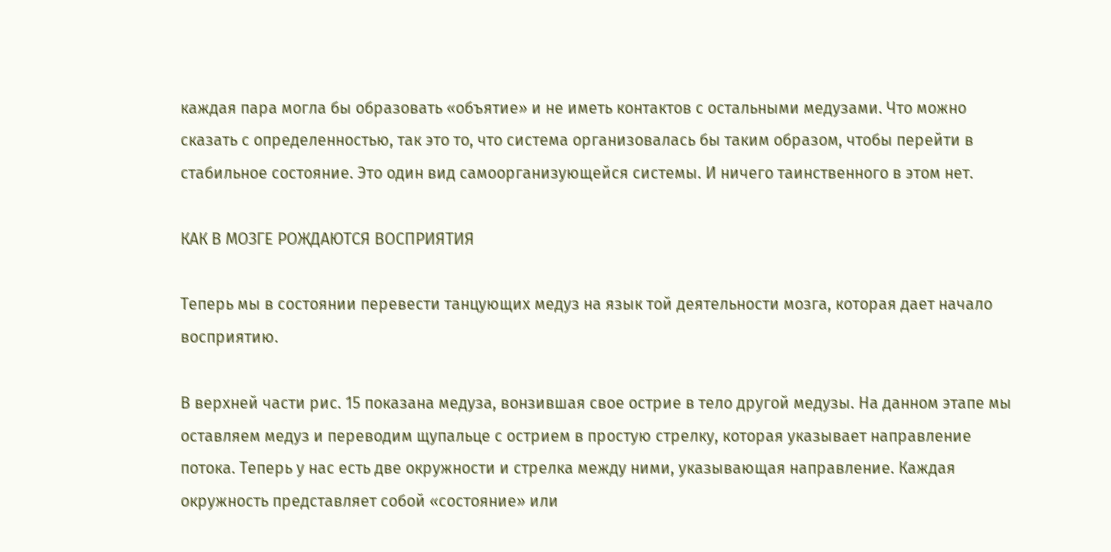каждая пара могла бы образовать «объятие» и не иметь контактов с остальными медузами. Что можно сказать с определенностью, так это то, что система организовалась бы таким образом, чтобы перейти в стабильное состояние. Это один вид самоорганизующейся системы. И ничего таинственного в этом нет.

КАК В МОЗГЕ РОЖДАЮТСЯ ВОСПРИЯТИЯ

Теперь мы в состоянии перевести танцующих медуз на язык той деятельности мозга, которая дает начало восприятию.

В верхней части рис. 15 показана медуза, вонзившая свое острие в тело другой медузы. На данном этапе мы оставляем медуз и переводим щупальце с острием в простую стрелку, которая указывает направление потока. Теперь у нас есть две окружности и стрелка между ними, указывающая направление. Каждая окружность представляет собой «состояние» или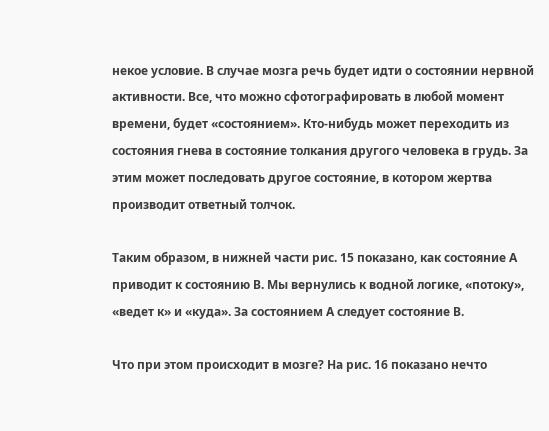некое условие. В случае мозга речь будет идти о состоянии нервной активности. Все, что можно сфотографировать в любой момент времени, будет «состоянием». Кто-нибудь может переходить из состояния гнева в состояние толкания другого человека в грудь. За этим может последовать другое состояние, в котором жертва производит ответный толчок.

Таким образом, в нижней части рис. 15 показано, как состояние А приводит к состоянию В. Мы вернулись к водной логике, «потоку», «ведет к» и «куда». За состоянием А следует состояние В.

Что при этом происходит в мозге? На рис. 16 показано нечто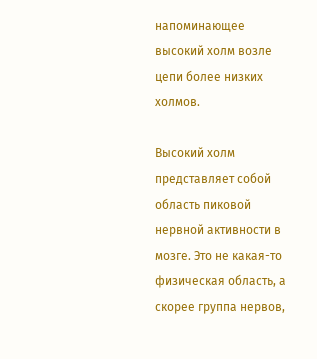напоминающее высокий холм возле цепи более низких холмов.

Высокий холм представляет собой область пиковой нервной активности в мозге. Это не какая-то физическая область, а скорее группа нервов,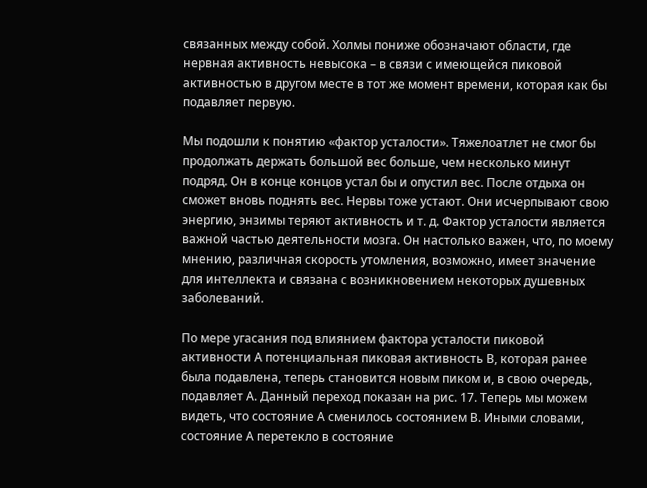связанных между собой. Холмы пониже обозначают области, где нервная активность невысока – в связи с имеющейся пиковой активностью в другом месте в тот же момент времени, которая как бы подавляет первую.

Мы подошли к понятию «фактор усталости». Тяжелоатлет не смог бы продолжать держать большой вес больше, чем несколько минут подряд. Он в конце концов устал бы и опустил вес. После отдыха он сможет вновь поднять вес. Нервы тоже устают. Они исчерпывают свою энергию, энзимы теряют активность и т. д. Фактор усталости является важной частью деятельности мозга. Он настолько важен, что, по моему мнению, различная скорость утомления, возможно, имеет значение для интеллекта и связана с возникновением некоторых душевных заболеваний.

По мере угасания под влиянием фактора усталости пиковой активности А потенциальная пиковая активность В, которая ранее была подавлена, теперь становится новым пиком и, в свою очередь, подавляет А. Данный переход показан на рис. 17. Теперь мы можем видеть, что состояние А сменилось состоянием В. Иными словами, состояние А перетекло в состояние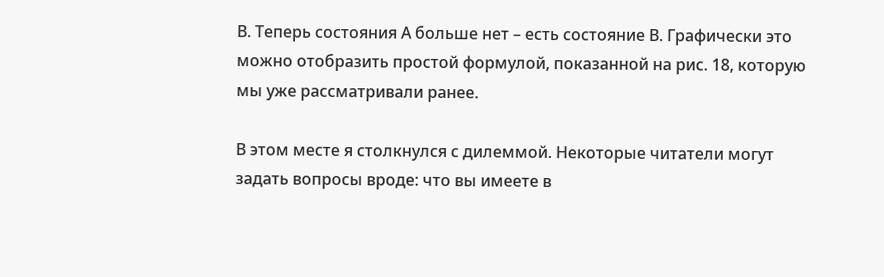В. Теперь состояния А больше нет – есть состояние В. Графически это можно отобразить простой формулой, показанной на рис. 18, которую мы уже рассматривали ранее.

В этом месте я столкнулся с дилеммой. Некоторые читатели могут задать вопросы вроде: что вы имеете в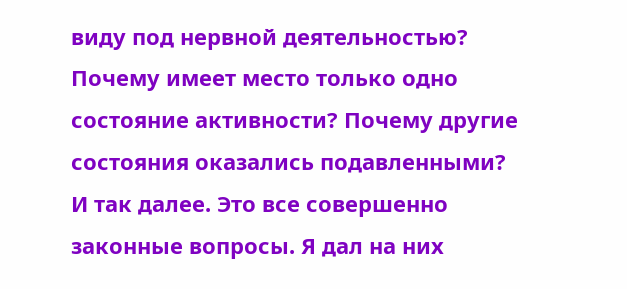виду под нервной деятельностью? Почему имеет место только одно состояние активности? Почему другие состояния оказались подавленными? И так далее. Это все совершенно законные вопросы. Я дал на них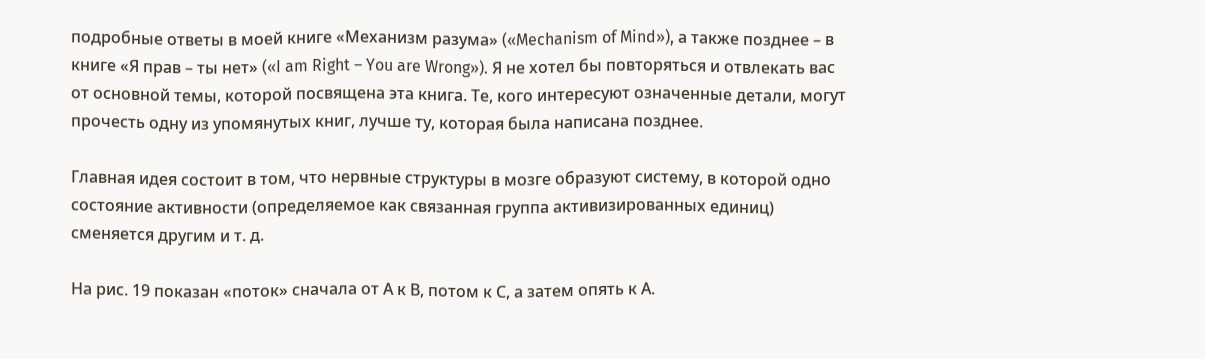подробные ответы в моей книге «Механизм разума» («Mechanism of Mind»), а также позднее – в книге «Я прав – ты нет» («I am Right – You are Wrong»). Я не хотел бы повторяться и отвлекать вас от основной темы, которой посвящена эта книга. Те, кого интересуют означенные детали, могут прочесть одну из упомянутых книг, лучше ту, которая была написана позднее.

Главная идея состоит в том, что нервные структуры в мозге образуют систему, в которой одно состояние активности (определяемое как связанная группа активизированных единиц) сменяется другим и т. д.

На рис. 19 показан «поток» сначала от А к В, потом к С, а затем опять к А.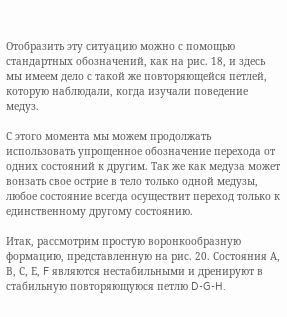Отобразить эту ситуацию можно с помощью стандартных обозначений, как на рис. 18, и здесь мы имеем дело с такой же повторяющейся петлей, которую наблюдали, когда изучали поведение медуз.

С этого момента мы можем продолжать использовать упрощенное обозначение перехода от одних состояний к другим. Так же как медуза может вонзать свое острие в тело только одной медузы, любое состояние всегда осуществит переход только к единственному другому состоянию.

Итак, рассмотрим простую воронкообразную формацию, представленную на рис. 20. Состояния А, В, С, Е, F являются нестабильными и дренируют в стабильную повторяющуюся петлю D-G-H.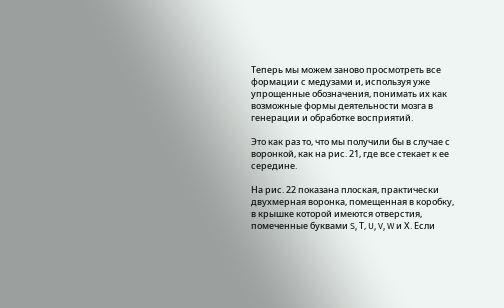Теперь мы можем заново просмотреть все формации с медузами и, используя уже упрощенные обозначения, понимать их как возможные формы деятельности мозга в генерации и обработке восприятий.

Это как раз то, что мы получили бы в случае с воронкой, как на рис. 21, где все стекает к ее середине.

На рис. 22 показана плоская, практически двухмерная воронка, помещенная в коробку, в крышке которой имеются отверстия, помеченные буквами S, Т, U, V, W и Х. Если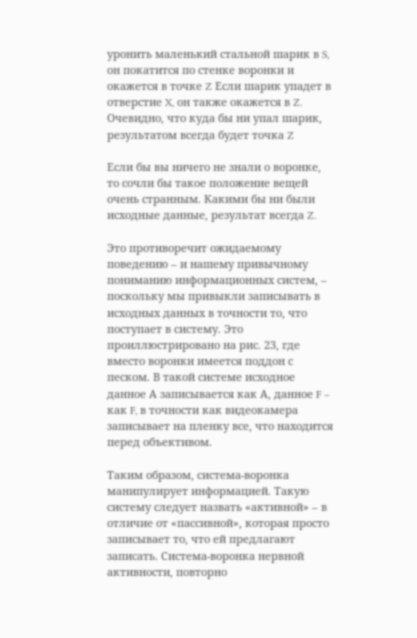уронить маленький стальной шарик в S, он покатится по стенке воронки и окажется в точке Z Если шарик упадет в отверстие X, он также окажется в Z. Очевидно, что куда бы ни упал шарик, результатом всегда будет точка Z

Если бы вы ничего не знали о воронке, то сочли бы такое положение вещей очень странным. Какими бы ни были исходные данные, результат всегда Z.

Это противоречит ожидаемому поведению – и нашему привычному пониманию информационных систем, – поскольку мы привыкли записывать в исходных данных в точности то, что поступает в систему. Это проиллюстрировано на рис. 23, где вместо воронки имеется поддон с песком. В такой системе исходное данное А записывается как А, данное F – как F, в точности как видеокамера записывает на пленку все, что находится перед объективом.

Таким образом, система-воронка манипулирует информацией. Такую систему следует назвать «активной» – в отличие от «пассивной», которая просто записывает то, что ей предлагают записать. Система-воронка нервной активности, повторно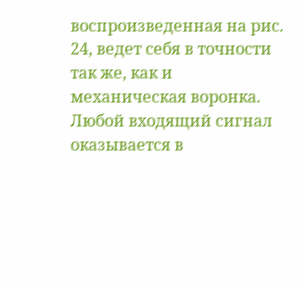воспроизведенная на рис. 24, ведет себя в точности так же, как и механическая воронка. Любой входящий сигнал оказывается в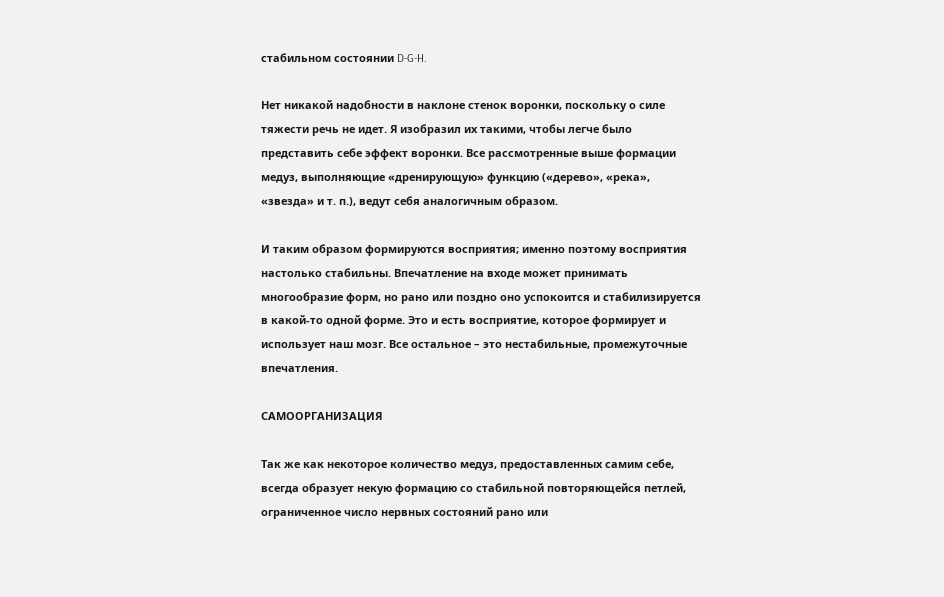стабильном состоянии D-G-H.

Нет никакой надобности в наклоне стенок воронки, поскольку о силе тяжести речь не идет. Я изобразил их такими, чтобы легче было представить себе эффект воронки. Все рассмотренные выше формации медуз, выполняющие «дренирующую» функцию («дерево», «река», «звезда» и т. п.), ведут себя аналогичным образом.

И таким образом формируются восприятия; именно поэтому восприятия настолько стабильны. Впечатление на входе может принимать многообразие форм, но рано или поздно оно успокоится и стабилизируется в какой-то одной форме. Это и есть восприятие, которое формирует и использует наш мозг. Все остальное – это нестабильные, промежуточные впечатления.

САМООРГАНИЗАЦИЯ

Так же как некоторое количество медуз, предоставленных самим себе, всегда образует некую формацию со стабильной повторяющейся петлей, ограниченное число нервных состояний рано или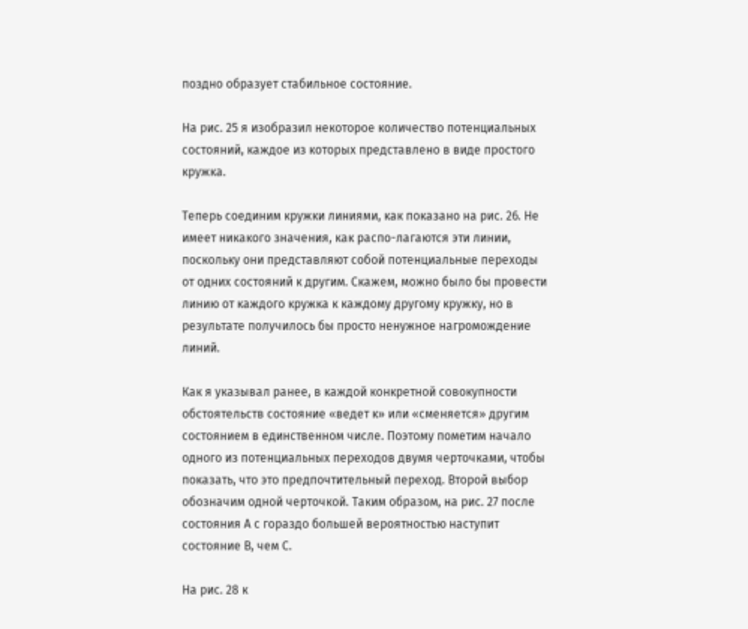поздно образует стабильное состояние.

На рис. 25 я изобразил некоторое количество потенциальных состояний, каждое из которых представлено в виде простого кружка.

Теперь соединим кружки линиями, как показано на рис. 26. Не имеет никакого значения, как распо-лагаются эти линии, поскольку они представляют собой потенциальные переходы от одних состояний к другим. Скажем, можно было бы провести линию от каждого кружка к каждому другому кружку, но в результате получилось бы просто ненужное нагромождение линий.

Как я указывал ранее, в каждой конкретной совокупности обстоятельств состояние «ведет к» или «сменяется» другим состоянием в единственном числе. Поэтому пометим начало одного из потенциальных переходов двумя черточками, чтобы показать, что это предпочтительный переход. Второй выбор обозначим одной черточкой. Таким образом, на рис. 27 после состояния А с гораздо большей вероятностью наступит состояние В, чем С.

На рис. 28 к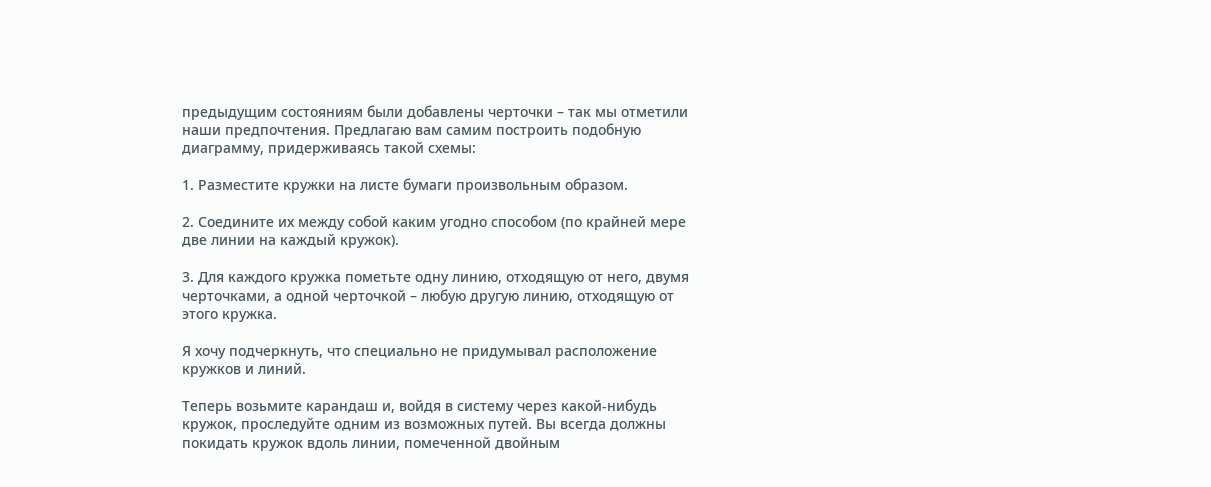предыдущим состояниям были добавлены черточки – так мы отметили наши предпочтения. Предлагаю вам самим построить подобную диаграмму, придерживаясь такой схемы:

1. Разместите кружки на листе бумаги произвольным образом.

2. Соедините их между собой каким угодно способом (по крайней мере две линии на каждый кружок).

3. Для каждого кружка пометьте одну линию, отходящую от него, двумя черточками, а одной черточкой – любую другую линию, отходящую от этого кружка.

Я хочу подчеркнуть, что специально не придумывал расположение кружков и линий.

Теперь возьмите карандаш и, войдя в систему через какой-нибудь кружок, проследуйте одним из возможных путей. Вы всегда должны покидать кружок вдоль линии, помеченной двойным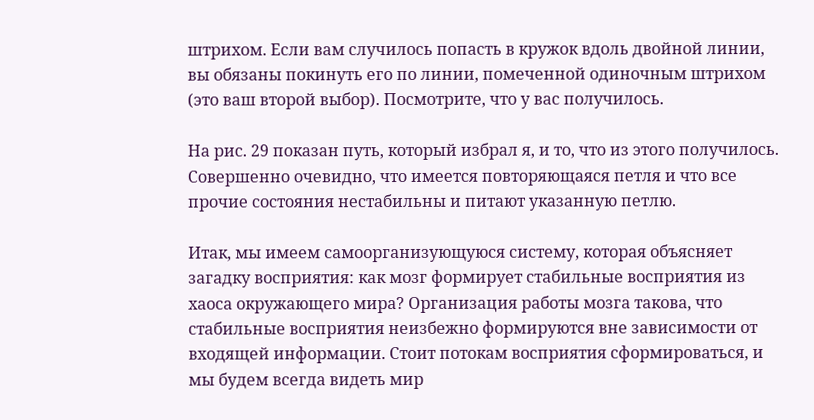штрихом. Если вам случилось попасть в кружок вдоль двойной линии, вы обязаны покинуть его по линии, помеченной одиночным штрихом (это ваш второй выбор). Посмотрите, что у вас получилось.

На рис. 29 показан путь, который избрал я, и то, что из этого получилось. Совершенно очевидно, что имеется повторяющаяся петля и что все прочие состояния нестабильны и питают указанную петлю.

Итак, мы имеем самоорганизующуюся систему, которая объясняет загадку восприятия: как мозг формирует стабильные восприятия из хаоса окружающего мира? Организация работы мозга такова, что стабильные восприятия неизбежно формируются вне зависимости от входящей информации. Стоит потокам восприятия сформироваться, и мы будем всегда видеть мир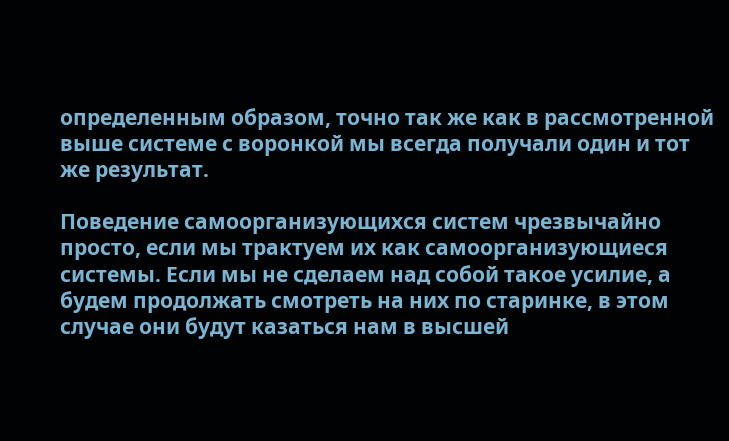определенным образом, точно так же как в рассмотренной выше системе с воронкой мы всегда получали один и тот же результат.

Поведение самоорганизующихся систем чрезвычайно просто, если мы трактуем их как самоорганизующиеся системы. Если мы не сделаем над собой такое усилие, а будем продолжать смотреть на них по старинке, в этом случае они будут казаться нам в высшей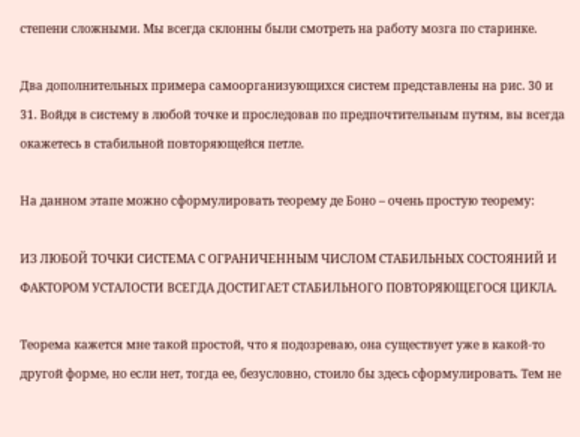степени сложными. Мы всегда склонны были смотреть на работу мозга по старинке.

Два дополнительных примера самоорганизующихся систем представлены на рис. 30 и 31. Войдя в систему в любой точке и проследовав по предпочтительным путям, вы всегда окажетесь в стабильной повторяющейся петле.

На данном этапе можно сформулировать теорему де Боно – очень простую теорему:

ИЗ ЛЮБОЙ ТОЧКИ СИСТЕМА С ОГРАНИЧЕННЫМ ЧИСЛОМ СТАБИЛЬНЫХ СОСТОЯНИЙ И ФАКТОРОМ УСТАЛОСТИ ВСЕГДА ДОСТИГАЕТ СТАБИЛЬНОГО ПОВТОРЯЮЩЕГОСЯ ЦИКЛА.

Теорема кажется мне такой простой, что я подозреваю, она существует уже в какой-то другой форме, но если нет, тогда ее, безусловно, стоило бы здесь сформулировать. Тем не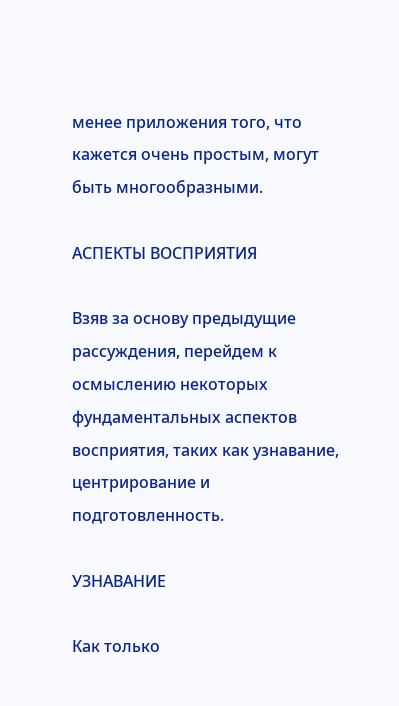менее приложения того, что кажется очень простым, могут быть многообразными.

АСПЕКТЫ ВОСПРИЯТИЯ

Взяв за основу предыдущие рассуждения, перейдем к осмыслению некоторых фундаментальных аспектов восприятия, таких как узнавание, центрирование и подготовленность.

УЗНАВАНИЕ

Как только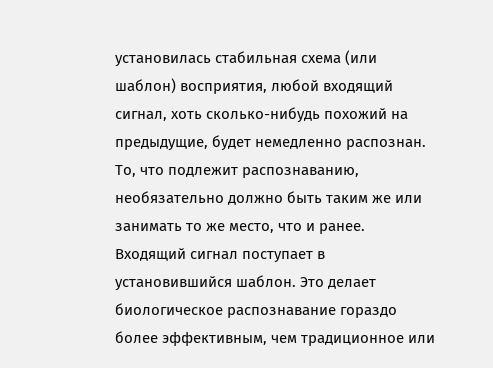установилась стабильная схема (или шаблон) восприятия, любой входящий сигнал, хоть сколько-нибудь похожий на предыдущие, будет немедленно распознан. То, что подлежит распознаванию, необязательно должно быть таким же или занимать то же место, что и ранее. Входящий сигнал поступает в установившийся шаблон. Это делает биологическое распознавание гораздо более эффективным, чем традиционное или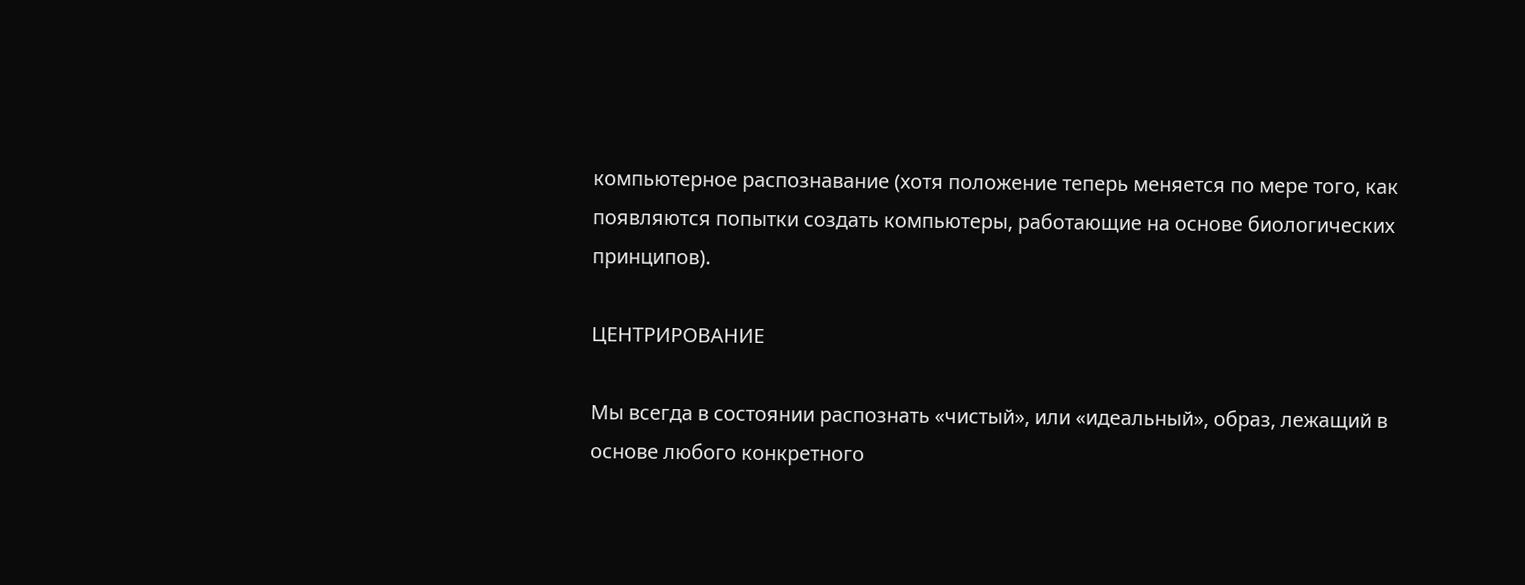компьютерное распознавание (хотя положение теперь меняется по мере того, как появляются попытки создать компьютеры, работающие на основе биологических принципов).

ЦЕНТРИРОВАНИЕ

Мы всегда в состоянии распознать «чистый», или «идеальный», образ, лежащий в основе любого конкретного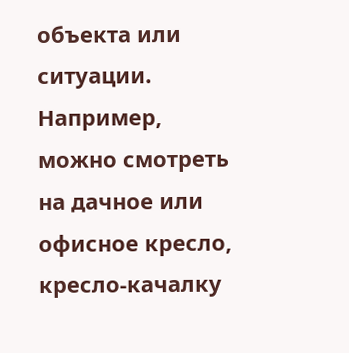объекта или ситуации. Например, можно смотреть на дачное или офисное кресло, кресло-качалку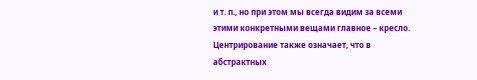и т. п., но при этом мы всегда видим за всеми этими конкретными вещами главное – кресло. Центрирование также означает, что в абстрактных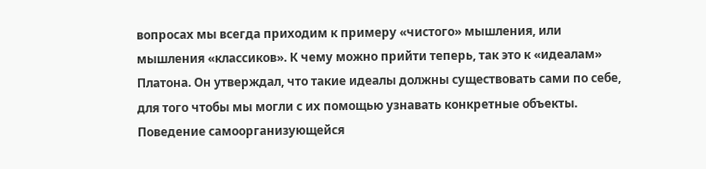вопросах мы всегда приходим к примеру «чистого» мышления, или мышления «классиков». К чему можно прийти теперь, так это к «идеалам» Платона. Он утверждал, что такие идеалы должны существовать сами по себе, для того чтобы мы могли с их помощью узнавать конкретные объекты. Поведение самоорганизующейся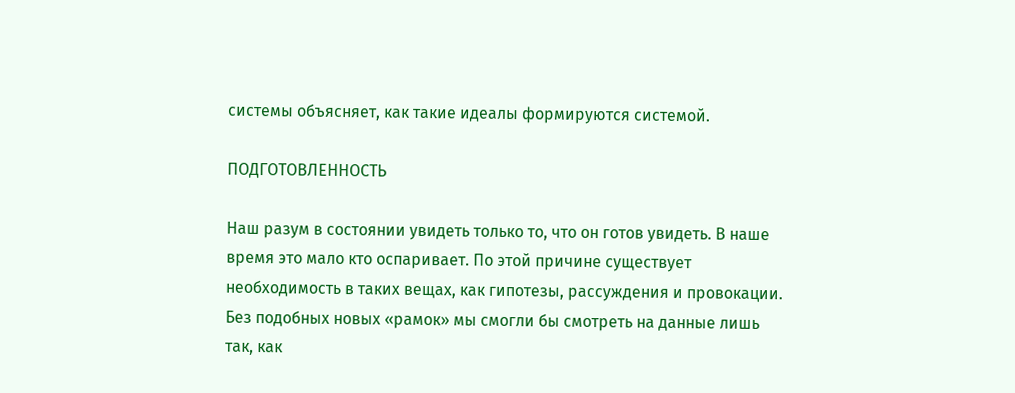системы объясняет, как такие идеалы формируются системой.

ПОДГОТОВЛЕННОСТЬ

Наш разум в состоянии увидеть только то, что он готов увидеть. В наше время это мало кто оспаривает. По этой причине существует необходимость в таких вещах, как гипотезы, рассуждения и провокации. Без подобных новых «рамок» мы смогли бы смотреть на данные лишь так, как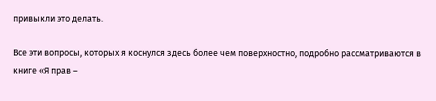привыкли это делать.

Все эти вопросы, которых я коснулся здесь более чем поверхностно, подробно рассматриваются в книге «Я прав –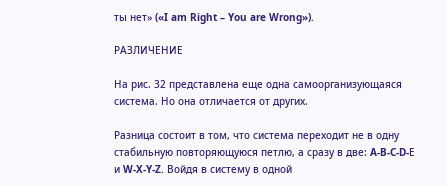ты нет» («I am Right – You are Wrong»).

РАЗЛИЧЕНИЕ

На рис. 32 представлена еще одна самоорганизующаяся система. Но она отличается от других.

Разница состоит в том, что система переходит не в одну стабильную повторяющуюся петлю, а сразу в две: A-B-C-D-Е и W-X-Y-Z. Войдя в систему в одной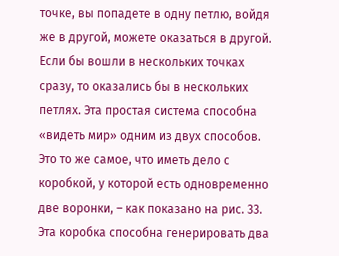точке, вы попадете в одну петлю, войдя же в другой, можете оказаться в другой. Если бы вошли в нескольких точках сразу, то оказались бы в нескольких петлях. Эта простая система способна «видеть мир» одним из двух способов. Это то же самое, что иметь дело с коробкой, у которой есть одновременно две воронки, – как показано на рис. 33. Эта коробка способна генерировать два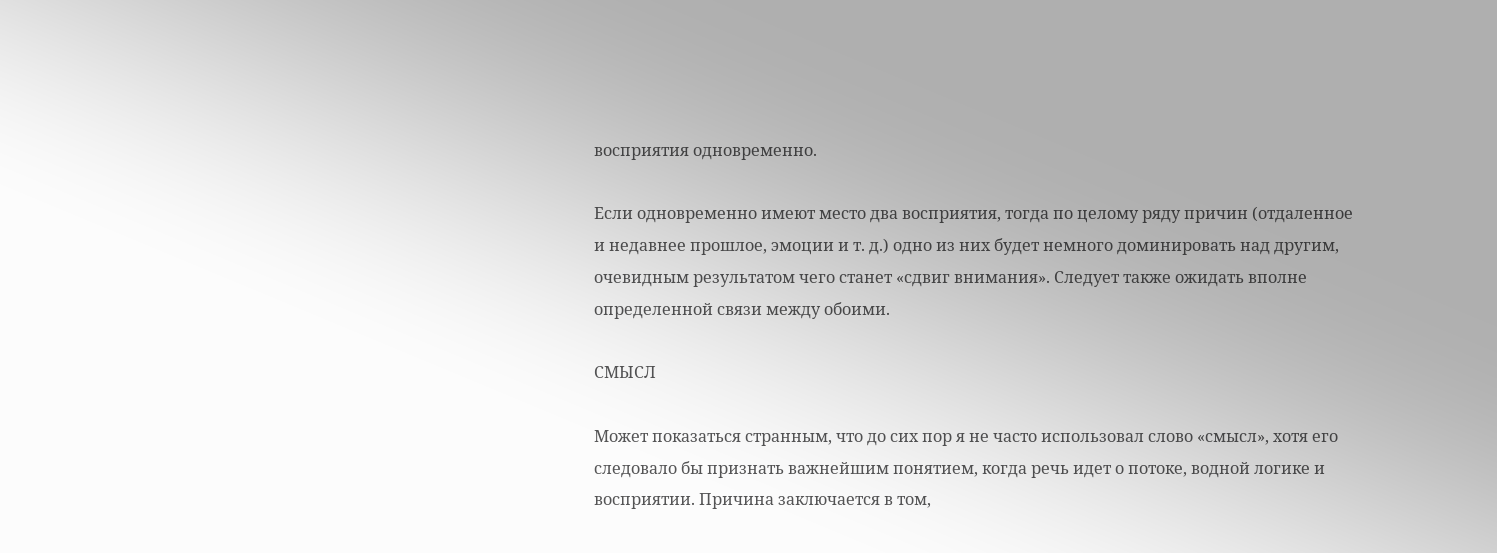восприятия одновременно.

Если одновременно имеют место два восприятия, тогда по целому ряду причин (отдаленное и недавнее прошлое, эмоции и т. д.) одно из них будет немного доминировать над другим, очевидным результатом чего станет «сдвиг внимания». Следует также ожидать вполне определенной связи между обоими.

СМЫСЛ

Может показаться странным, что до сих пор я не часто использовал слово «смысл», хотя его следовало бы признать важнейшим понятием, когда речь идет о потоке, водной логике и восприятии. Причина заключается в том,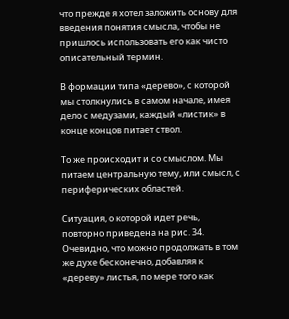что прежде я хотел заложить основу для введения понятия смысла, чтобы не пришлось использовать его как чисто описательный термин.

В формации типа «дерево», с которой мы столкнулись в самом начале, имея дело с медузами, каждый «листик» в конце концов питает ствол.

То же происходит и со смыслом. Мы питаем центральную тему, или смысл, с периферических областей.

Ситуация, о которой идет речь, повторно приведена на рис. 34. Очевидно, что можно продолжать в том же духе бесконечно, добавляя к «дереву» листья, по мере того как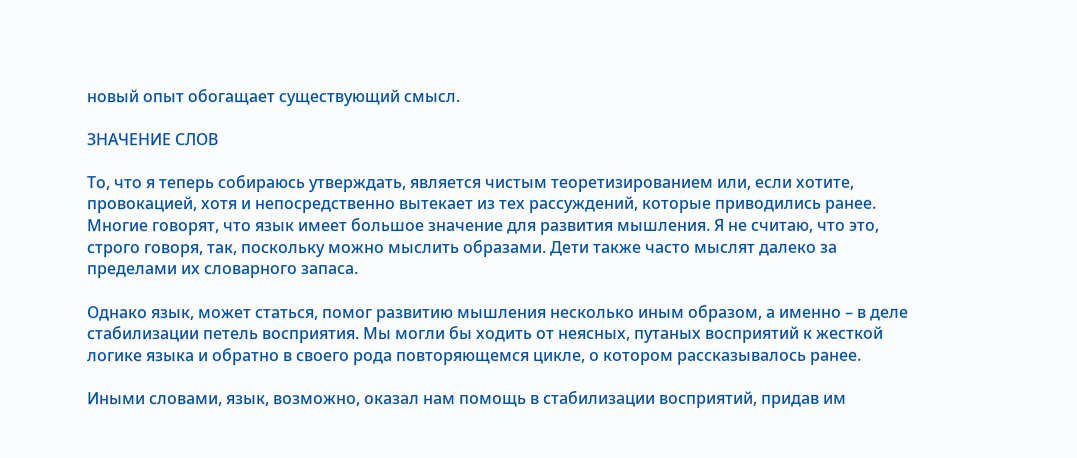новый опыт обогащает существующий смысл.

ЗНАЧЕНИЕ СЛОВ

То, что я теперь собираюсь утверждать, является чистым теоретизированием или, если хотите, провокацией, хотя и непосредственно вытекает из тех рассуждений, которые приводились ранее. Многие говорят, что язык имеет большое значение для развития мышления. Я не считаю, что это, строго говоря, так, поскольку можно мыслить образами. Дети также часто мыслят далеко за пределами их словарного запаса.

Однако язык, может статься, помог развитию мышления несколько иным образом, а именно – в деле стабилизации петель восприятия. Мы могли бы ходить от неясных, путаных восприятий к жесткой логике языка и обратно в своего рода повторяющемся цикле, о котором рассказывалось ранее.

Иными словами, язык, возможно, оказал нам помощь в стабилизации восприятий, придав им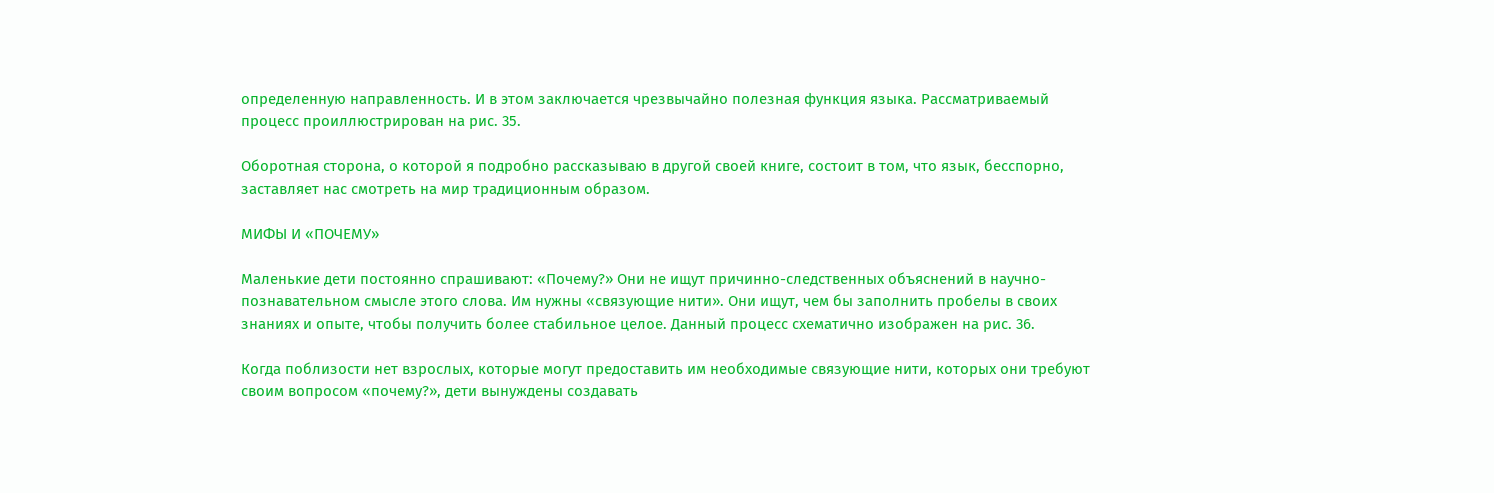определенную направленность. И в этом заключается чрезвычайно полезная функция языка. Рассматриваемый процесс проиллюстрирован на рис. 35.

Оборотная сторона, о которой я подробно рассказываю в другой своей книге, состоит в том, что язык, бесспорно, заставляет нас смотреть на мир традиционным образом.

МИФЫ И «ПОЧЕМУ»

Маленькие дети постоянно спрашивают: «Почему?» Они не ищут причинно-следственных объяснений в научно-познавательном смысле этого слова. Им нужны «связующие нити». Они ищут, чем бы заполнить пробелы в своих знаниях и опыте, чтобы получить более стабильное целое. Данный процесс схематично изображен на рис. 36.

Когда поблизости нет взрослых, которые могут предоставить им необходимые связующие нити, которых они требуют своим вопросом «почему?», дети вынуждены создавать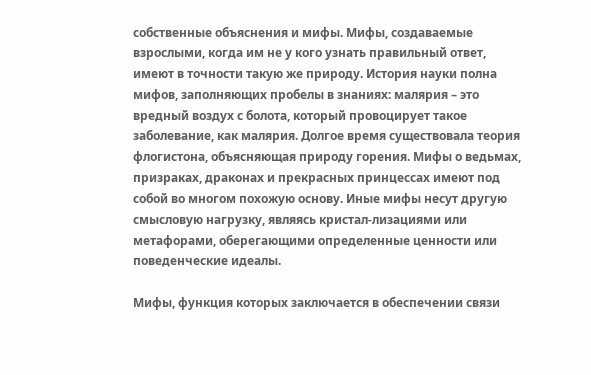собственные объяснения и мифы. Мифы, создаваемые взрослыми, когда им не у кого узнать правильный ответ, имеют в точности такую же природу. История науки полна мифов, заполняющих пробелы в знаниях: малярия – это вредный воздух с болота, который провоцирует такое заболевание, как малярия. Долгое время существовала теория флогистона, объясняющая природу горения. Мифы о ведьмах, призраках, драконах и прекрасных принцессах имеют под собой во многом похожую основу. Иные мифы несут другую смысловую нагрузку, являясь кристал-лизациями или метафорами, оберегающими определенные ценности или поведенческие идеалы.

Мифы, функция которых заключается в обеспечении связи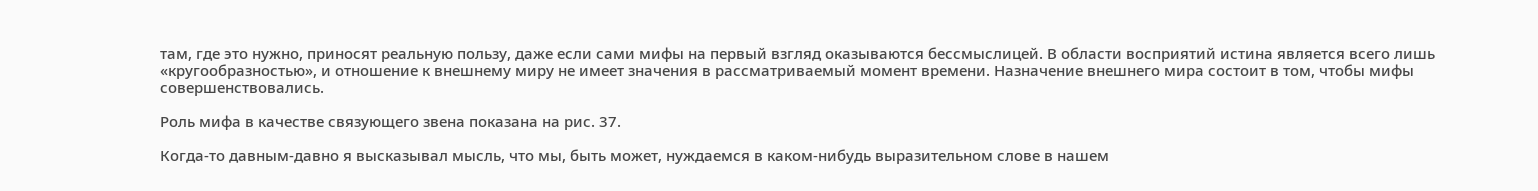там, где это нужно, приносят реальную пользу, даже если сами мифы на первый взгляд оказываются бессмыслицей. В области восприятий истина является всего лишь «кругообразностью», и отношение к внешнему миру не имеет значения в рассматриваемый момент времени. Назначение внешнего мира состоит в том, чтобы мифы совершенствовались.

Роль мифа в качестве связующего звена показана на рис. 37.

Когда-то давным-давно я высказывал мысль, что мы, быть может, нуждаемся в каком-нибудь выразительном слове в нашем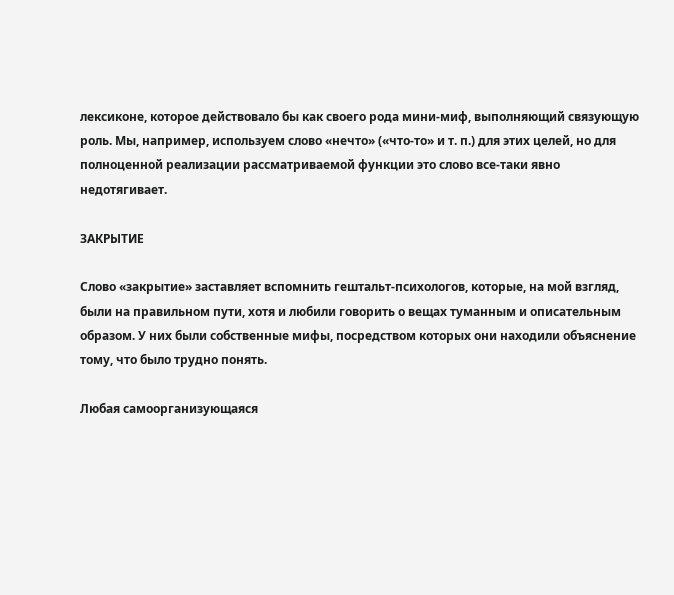лексиконе, которое действовало бы как своего рода мини-миф, выполняющий связующую роль. Мы, например, используем слово «нечто» («что-то» и т. п.) для этих целей, но для полноценной реализации рассматриваемой функции это слово все-таки явно недотягивает.

ЗАКРЫТИЕ

Слово «закрытие» заставляет вспомнить гештальт-психологов, которые, на мой взгляд, были на правильном пути, хотя и любили говорить о вещах туманным и описательным образом. У них были собственные мифы, посредством которых они находили объяснение тому, что было трудно понять.

Любая самоорганизующаяся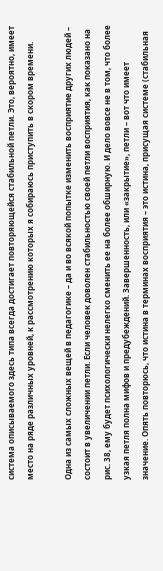система описываемого здесь типа всегда достигает повторяющейся стабильной петли. Это, вероятно, имеет место на ряде различных уровней, к рассмотрению которых я собираюсь приступить в скором времени.

Одна из самых сложных вещей в педагогике – да и во всякой попытке изменить восприятие других людей – состоит в увеличении петли. Если человек доволен стабильностью своей петли восприятия, как показано на рис. 38, ему будет психологически нелегко сменить ее на более обширную. И дело вовсе не в том, что более узкая петля полна мифов и предубеждений. Завершенность, или «закрытие», петли – вот что имеет значение. Опять повторюсь, что истина в терминах восприятия – это истина, присущая системе (стабильная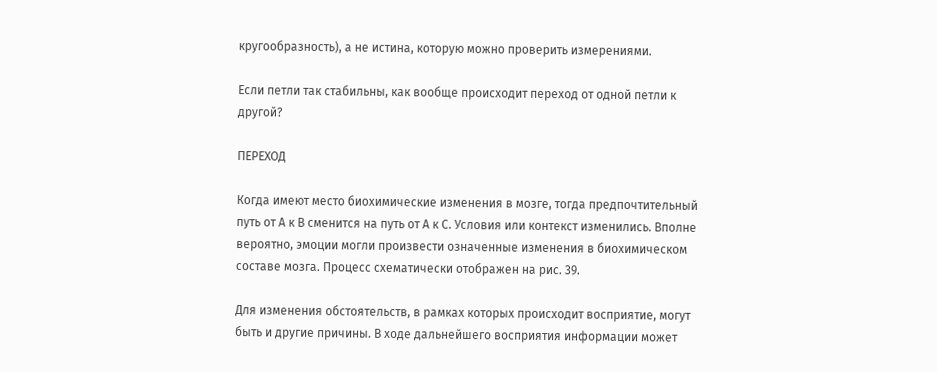кругообразность), а не истина, которую можно проверить измерениями.

Если петли так стабильны, как вообще происходит переход от одной петли к другой?

ПЕРЕХОД

Когда имеют место биохимические изменения в мозге, тогда предпочтительный путь от А к В сменится на путь от А к С. Условия или контекст изменились. Вполне вероятно, эмоции могли произвести означенные изменения в биохимическом составе мозга. Процесс схематически отображен на рис. 39.

Для изменения обстоятельств, в рамках которых происходит восприятие, могут быть и другие причины. В ходе дальнейшего восприятия информации может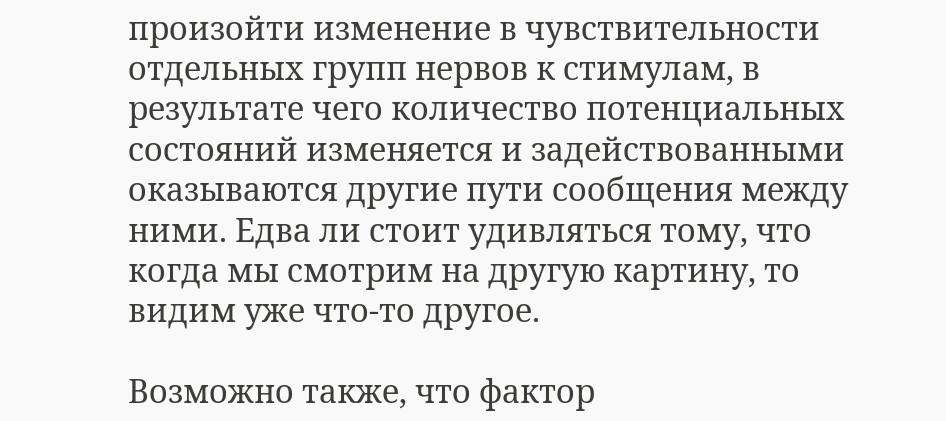произойти изменение в чувствительности отдельных групп нервов к стимулам, в результате чего количество потенциальных состояний изменяется и задействованными оказываются другие пути сообщения между ними. Едва ли стоит удивляться тому, что когда мы смотрим на другую картину, то видим уже что-то другое.

Возможно также, что фактор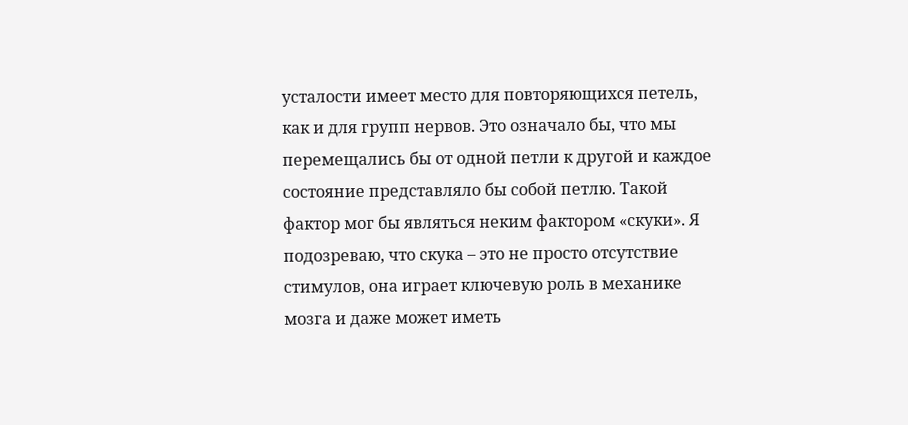усталости имеет место для повторяющихся петель, как и для групп нервов. Это означало бы, что мы перемещались бы от одной петли к другой и каждое состояние представляло бы собой петлю. Такой фактор мог бы являться неким фактором «скуки». Я подозреваю, что скука – это не просто отсутствие стимулов, она играет ключевую роль в механике мозга и даже может иметь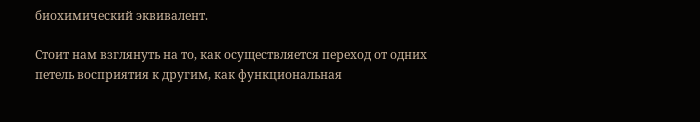биохимический эквивалент.

Стоит нам взглянуть на то, как осуществляется переход от одних петель восприятия к другим, как функциональная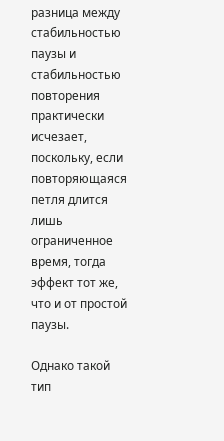разница между стабильностью паузы и стабильностью повторения практически исчезает, поскольку, если повторяющаяся петля длится лишь ограниченное время, тогда эффект тот же, что и от простой паузы.

Однако такой тип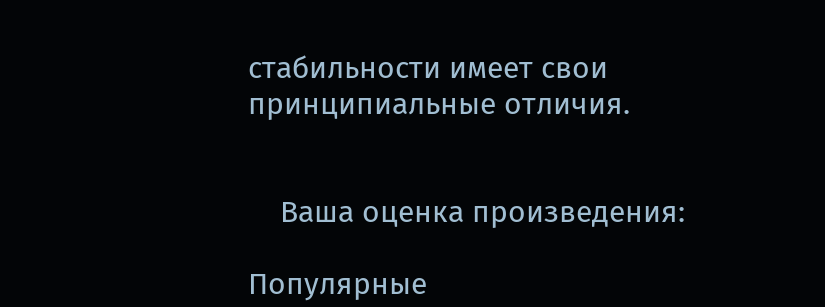стабильности имеет свои принципиальные отличия.


    Ваша оценка произведения:

Популярные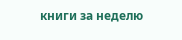книги за неделю